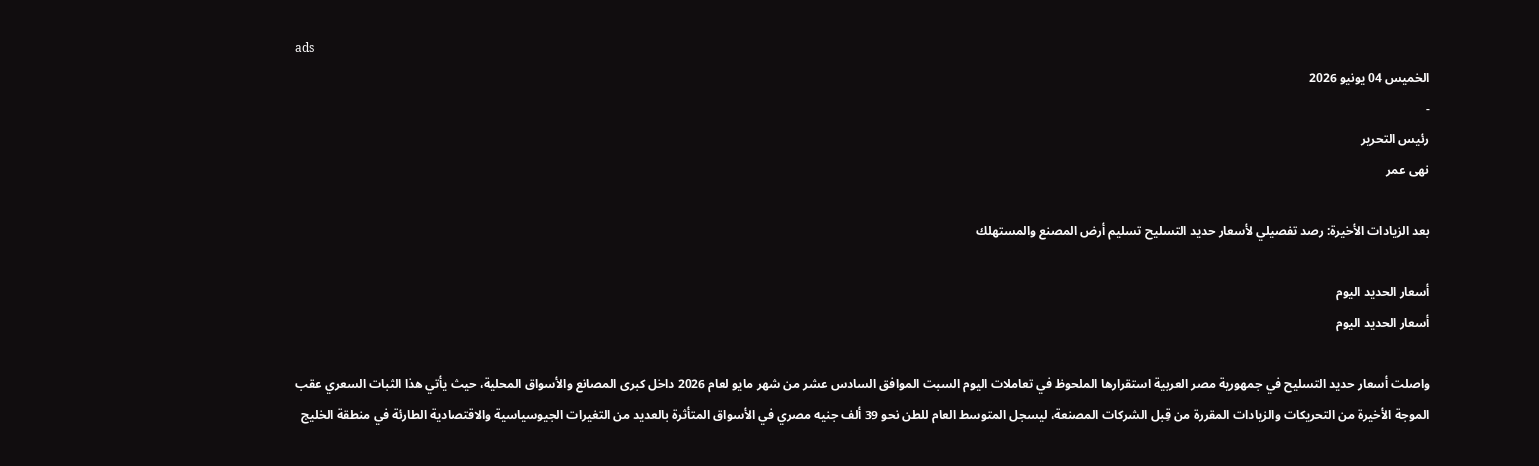ads
الخميس 04 يونيو 2026
-
رئيس التحرير
نهى عمر

بعد الزيادات الأخيرة: رصد تفصيلي لأسعار حديد التسليح تسليم أرض المصنع والمستهلك

أسعار الحديد اليوم
أسعار الحديد اليوم

واصلت أسعار حديد التسليح في جمهورية مصر العربية استقرارها الملحوظ في تعاملات اليوم السبت الموافق السادس عشر من شهر مايو لعام 2026 داخل كبرى المصانع والأسواق المحلية، حيث يأتي هذا الثبات السعري عقب الموجة الأخيرة من التحريكات والزيادات المقررة من قِبل الشركات المصنعة، ليسجل المتوسط العام للطن نحو 39 ألف جنيه مصري في الأسواق المتأثرة بالعديد من التغيرات الجيوسياسية والاقتصادية الطارئة في منطقة الخليج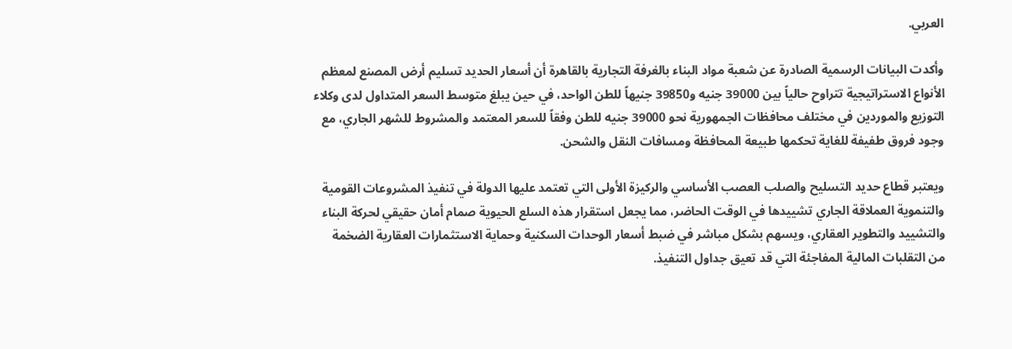العربي.

وأكدت البيانات الرسمية الصادرة عن شعبة مواد البناء بالغرفة التجارية بالقاهرة أن أسعار الحديد تسليم أرض المصنع لمعظم الأنواع الاستراتيجية تتراوح حالياً بين 39000 جنيه و39850 جنيهاً للطن الواحد، في حين يبلغ متوسط السعر المتداول لدى وكلاء التوزيع والموردين في مختلف محافظات الجمهورية نحو 39000 جنيه للطن وفقاً للسعر المعتمد والمشروط للشهر الجاري، مع وجود فروق طفيفة للغاية تحكمها طبيعة المحافظة ومسافات النقل والشحن.

ويعتبر قطاع حديد التسليح والصلب العصب الأساسي والركيزة الأولى التي تعتمد عليها الدولة في تنفيذ المشروعات القومية والتنموية العملاقة الجاري تشييدها في الوقت الحاضر، مما يجعل استقرار هذه السلع الحيوية صمام أمان حقيقي لحركة البناء والتشييد والتطوير العقاري، ويسهم بشكل مباشر في ضبط أسعار الوحدات السكنية وحماية الاستثمارات العقارية الضخمة من التقلبات المالية المفاجئة التي قد تعيق جداول التنفيذ.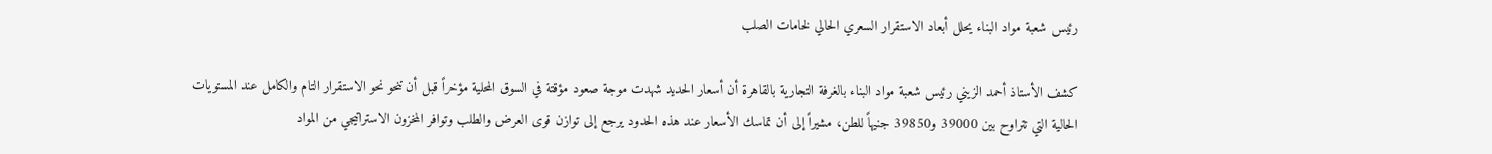رئيس شعبة مواد البناء يحلل أبعاد الاستقرار السعري الحالي لخامات الصلب

كشف الأستاذ أحمد الزيني رئيس شعبة مواد البناء بالغرفة التجارية بالقاهرة أن أسعار الحديد شهدت موجة صعود مؤقتة في السوق المحلية مؤخراً قبل أن تنحو نحو الاستقرار التام والكامل عند المستويات الحالية التي تتراوح بين 39000 و39850 جنيهاً للطن، مشيراً إلى أن تماسك الأسعار عند هذه الحدود يرجع إلى توازن قوى العرض والطلب وتوافر المخزون الاستراتيجي من المواد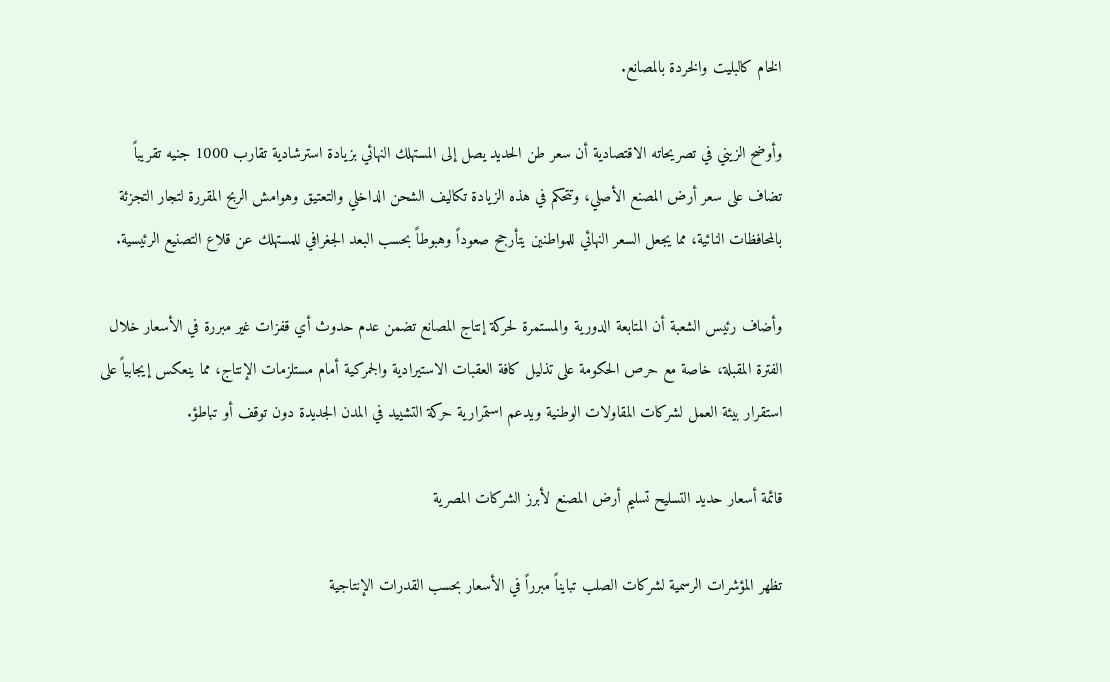الخام كالبليت والخردة بالمصانع.

وأوضح الزيني في تصريحاته الاقتصادية أن سعر طن الحديد يصل إلى المستهلك النهائي بزيادة استرشادية تقارب 1000 جنيه تقريباً تضاف على سعر أرض المصنع الأصلي، وتتحكم في هذه الزيادة تكاليف الشحن الداخلي والتعتيق وهوامش الربح المقررة لتجار التجزئة بالمحافظات النائية، مما يجعل السعر النهائي للمواطنين يتأرجح صعوداً وهبوطاً بحسب البعد الجغرافي للمستهلك عن قلاع التصنيع الرئيسية.

وأضاف رئيس الشعبة أن المتابعة الدورية والمستمرة لحركة إنتاج المصانع تضمن عدم حدوث أي قفزات غير مبررة في الأسعار خلال الفترة المقبلة، خاصة مع حرص الحكومة على تذليل كافة العقبات الاستيرادية والجمركية أمام مستلزمات الإنتاج، مما ينعكس إيجابياً على استقرار بيئة العمل لشركات المقاولات الوطنية ويدعم استمرارية حركة التشييد في المدن الجديدة دون توقف أو تباطؤ.

قائمة أسعار حديد التسليح تسليم أرض المصنع لأبرز الشركات المصرية

تظهر المؤشرات الرسمية لشركات الصلب تبايناً مبرراً في الأسعار بحسب القدرات الإنتاجية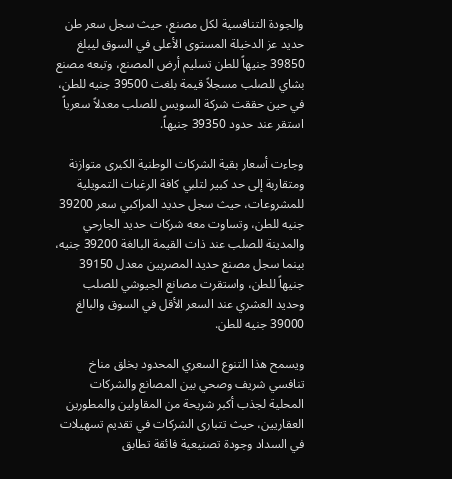والجودة التنافسية لكل مصنع، حيث سجل سعر طن حديد عز الدخيلة المستوى الأعلى في السوق ليبلغ 39850 جنيهاً للطن تسليم أرض المصنع، وتبعه مصنع بشاي للصلب مسجلاً قيمة بلغت 39500 جنيه للطن، في حين حققت شركة السويس للصلب معدلاً سعرياً استقر عند حدود 39350 جنيهاً.

وجاءت أسعار بقية الشركات الوطنية الكبرى متوازنة ومتقاربة إلى حد كبير لتلبي كافة الرغبات التمويلية للمشروعات، حيث سجل حديد المراكبي سعر 39200 جنيه للطن، وتساوت معه شركات حديد الجارحي والمدينة للصلب عند ذات القيمة البالغة 39200 جنيه، بينما سجل مصنع حديد المصريين معدل 39150 جنيهاً للطن، واستقرت مصانع الجيوشي للصلب وحديد العشري عند السعر الأقل في السوق والبالغ 39000 جنيه للطن.

ويسمح هذا التنوع السعري المحدود بخلق مناخ تنافسي شريف وصحي بين المصانع والشركات المحلية لجذب أكبر شريحة من المقاولين والمطورين العقاريين، حيث تتبارى الشركات في تقديم تسهيلات في السداد وجودة تصنيعية فائقة تطابق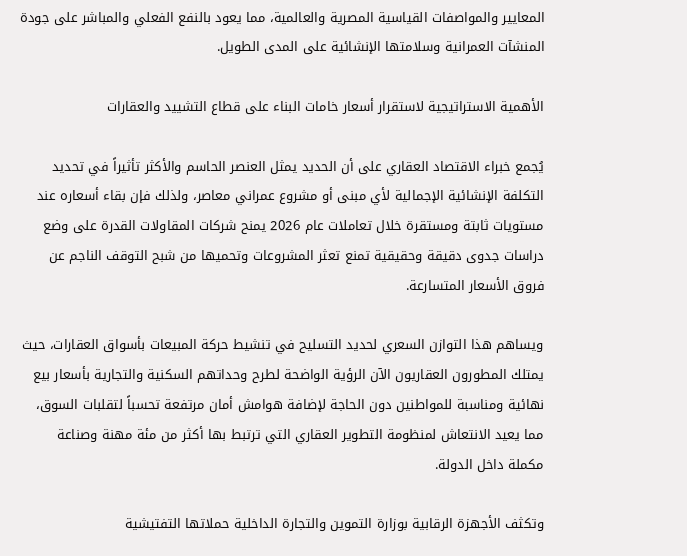المعايير والمواصفات القياسية المصرية والعالمية، مما يعود بالنفع الفعلي والمباشر على جودة المنشآت العمرانية وسلامتها الإنشائية على المدى الطويل.

الأهمية الاستراتيجية لاستقرار أسعار خامات البناء على قطاع التشييد والعقارات

يُجمع خبراء الاقتصاد العقاري على أن الحديد يمثل العنصر الحاسم والأكثر تأثيراً في تحديد التكلفة الإنشائية الإجمالية لأي مبنى أو مشروع عمراني معاصر، ولذلك فإن بقاء أسعاره عند مستويات ثابتة ومستقرة خلال تعاملات عام 2026 يمنح شركات المقاولات القدرة على وضع دراسات جدوى دقيقة وحقيقية تمنع تعثر المشروعات وتحميها من شبح التوقف الناجم عن فروق الأسعار المتسارعة.

ويساهم هذا التوازن السعري لحديد التسليح في تنشيط حركة المبيعات بأسواق العقارات، حيث يمتلك المطورون العقاريون الآن الرؤية الواضحة لطرح وحداتهم السكنية والتجارية بأسعار بيع نهائية ومناسبة للمواطنين دون الحاجة لإضافة هوامش أمان مرتفعة تحسباً لتقلبات السوق، مما يعيد الانتعاش لمنظومة التطوير العقاري التي ترتبط بها أكثر من مئة مهنة وصناعة مكملة داخل الدولة.

وتكثف الأجهزة الرقابية بوزارة التموين والتجارة الداخلية حملاتها التفتيشية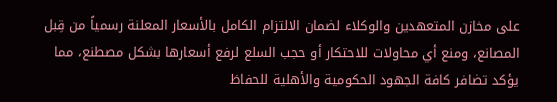على مخازن المتعهدين والوكلاء لضمان الالتزام الكامل بالأسعار المعلنة رسمياً من قِبل المصانع، ومنع أي محاولات للاحتكار أو حجب السلع لرفع أسعارها بشكل مصطنع، مما يؤكد تضافر كافة الجهود الحكومية والأهلية للحفاظ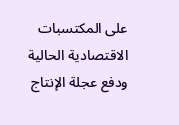على المكتسبات الاقتصادية الحالية ودفع عجلة الإنتاج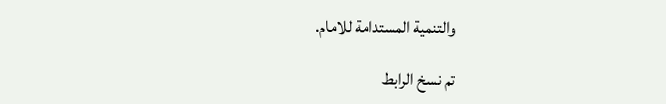والتنمية المستدامة للامام.

تم نسخ الرابط